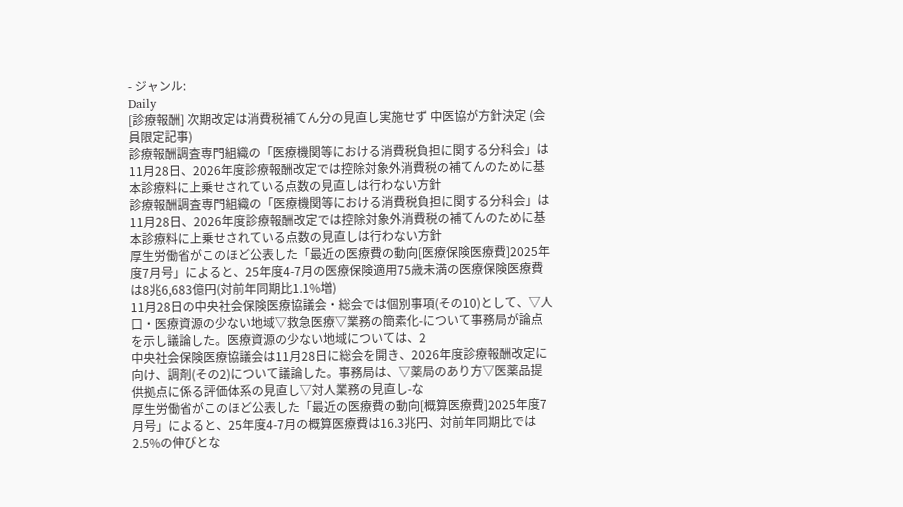- ジャンル:
Daily
[診療報酬] 次期改定は消費税補てん分の見直し実施せず 中医協が方針決定 (会員限定記事)
診療報酬調査専門組織の「医療機関等における消費税負担に関する分科会」は11月28日、2026年度診療報酬改定では控除対象外消費税の補てんのために基本診療料に上乗せされている点数の見直しは行わない方針
診療報酬調査専門組織の「医療機関等における消費税負担に関する分科会」は11月28日、2026年度診療報酬改定では控除対象外消費税の補てんのために基本診療料に上乗せされている点数の見直しは行わない方針
厚生労働省がこのほど公表した「最近の医療費の動向[医療保険医療費]2025年度7月号」によると、25年度4-7月の医療保険適用75歳未満の医療保険医療費は8兆6,683億円(対前年同期比1.1%増)
11月28日の中央社会保険医療協議会・総会では個別事項(その10)として、▽人口・医療資源の少ない地域▽救急医療▽業務の簡素化-について事務局が論点を示し議論した。医療資源の少ない地域については、2
中央社会保険医療協議会は11月28日に総会を開き、2026年度診療報酬改定に向け、調剤(その2)について議論した。事務局は、▽薬局のあり方▽医薬品提供拠点に係る評価体系の見直し▽対人業務の見直し-な
厚生労働省がこのほど公表した「最近の医療費の動向[概算医療費]2025年度7月号」によると、25年度4-7月の概算医療費は16.3兆円、対前年同期比では2.5%の伸びとな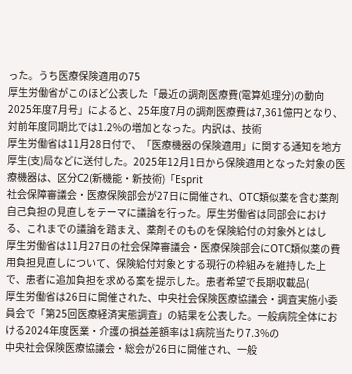った。うち医療保険適用の75
厚生労働省がこのほど公表した「最近の調剤医療費(電算処理分)の動向2025年度7月号」によると、25年度7月の調剤医療費は7,361億円となり、対前年度同期比では1.2%の増加となった。内訳は、技術
厚生労働省は11月28日付で、「医療機器の保険適用」に関する通知を地方厚生(支)局などに送付した。2025年12月1日から保険適用となった対象の医療機器は、区分C2(新機能・新技術)「Esprit
社会保障審議会・医療保険部会が27日に開催され、OTC類似薬を含む薬剤自己負担の見直しをテーマに議論を行った。厚生労働省は同部会における、これまでの議論を踏まえ、薬剤そのものを保険給付の対象外とはし
厚生労働省は11月27日の社会保障審議会・医療保険部会にOTC類似薬の費用負担見直しについて、保険給付対象とする現行の枠組みを維持した上で、患者に追加負担を求める案を提示した。患者希望で長期収載品(
厚生労働省は26日に開催された、中央社会保険医療協議会・調査実施小委員会で「第25回医療経済実態調査」の結果を公表した。一般病院全体における2024年度医業・介護の損益差額率は1病院当たり7.3%の
中央社会保険医療協議会・総会が26日に開催され、一般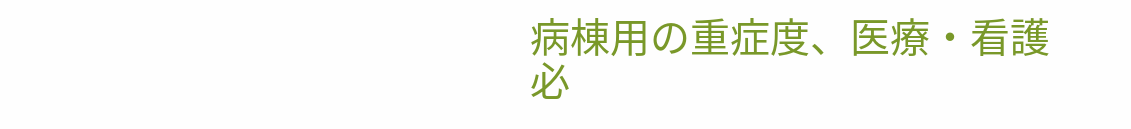病棟用の重症度、医療・看護必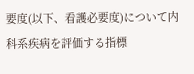要度(以下、看護必要度)について内科系疾病を評価する指標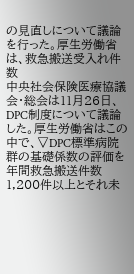の見直しについて議論を行った。厚生労働省は、救急搬送受入れ件数
中央社会保険医療協議会・総会は11月26日、DPC制度について議論した。厚生労働省はこの中で、▽DPC標準病院群の基礎係数の評価を年間救急搬送件数1,200件以上とそれ未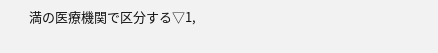満の医療機関で区分する▽1,